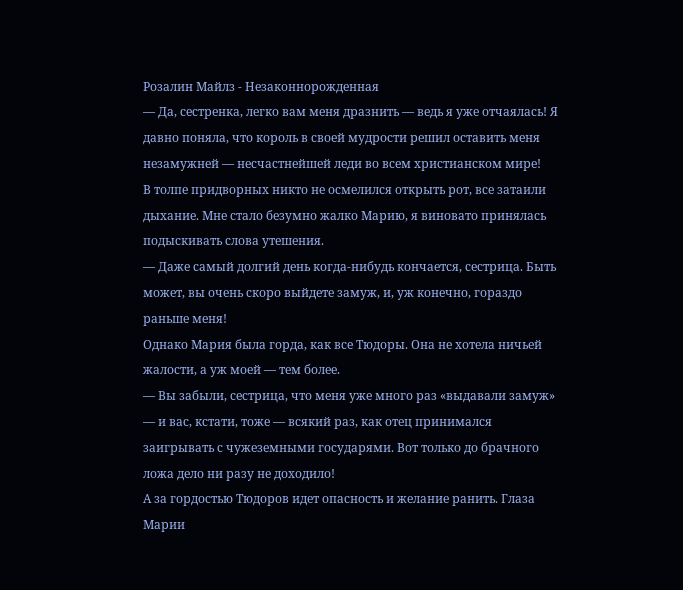Розалин Майлз - Незаконнорожденная
— Да, сестренка, легко вам меня дразнить — ведь я уже отчаялась! Я давно поняла, что король в своей мудрости решил оставить меня незамужней — несчастнейшей леди во всем христианском мире!
В толпе придворных никто не осмелился открыть рот, все затаили дыхание. Мне стало безумно жалко Марию, я виновато принялась подыскивать слова утешения.
— Даже самый долгий день когда-нибудь кончается, сестрица. Быть может, вы очень скоро выйдете замуж, и, уж конечно, гораздо раньше меня!
Однако Мария была горда, как все Тюдоры. Она не хотела ничьей жалости, а уж моей — тем более.
— Вы забыли, сестрица, что меня уже много раз «выдавали замуж» — и вас, кстати, тоже — всякий раз, как отец принимался заигрывать с чужеземными государями. Вот только до брачного ложа дело ни разу не доходило!
А за гордостью Тюдоров идет опасность и желание ранить. Глаза Марии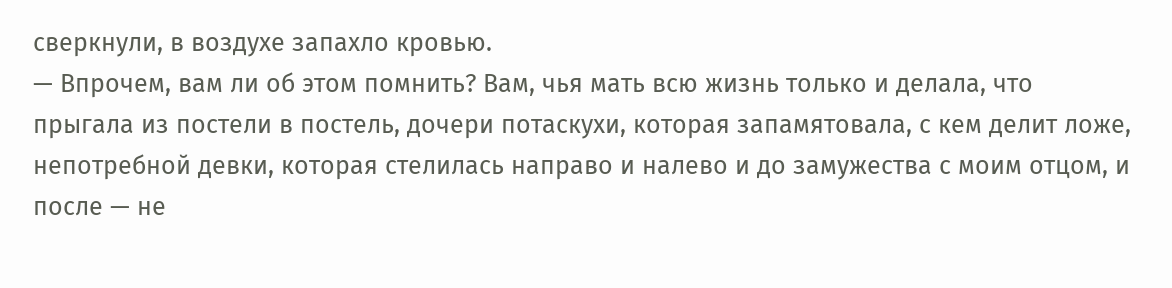сверкнули, в воздухе запахло кровью.
— Впрочем, вам ли об этом помнить? Вам, чья мать всю жизнь только и делала, что прыгала из постели в постель, дочери потаскухи, которая запамятовала, с кем делит ложе, непотребной девки, которая стелилась направо и налево и до замужества с моим отцом, и после — не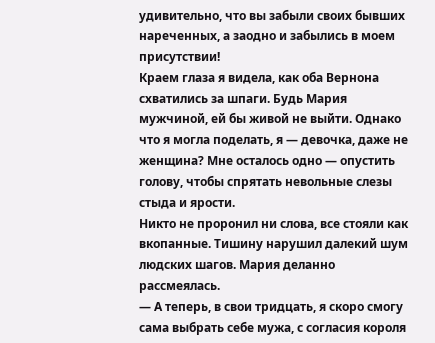удивительно, что вы забыли своих бывших нареченных, а заодно и забылись в моем присутствии!
Краем глаза я видела, как оба Вернона схватились за шпаги. Будь Мария мужчиной, ей бы живой не выйти. Однако что я могла поделать, я — девочка, даже не женщина? Мне осталось одно — опустить голову, чтобы спрятать невольные слезы стыда и ярости.
Никто не проронил ни слова, все стояли как вкопанные. Тишину нарушил далекий шум людских шагов. Мария деланно рассмеялась.
— А теперь, в свои тридцать, я скоро смогу сама выбрать себе мужа, с согласия короля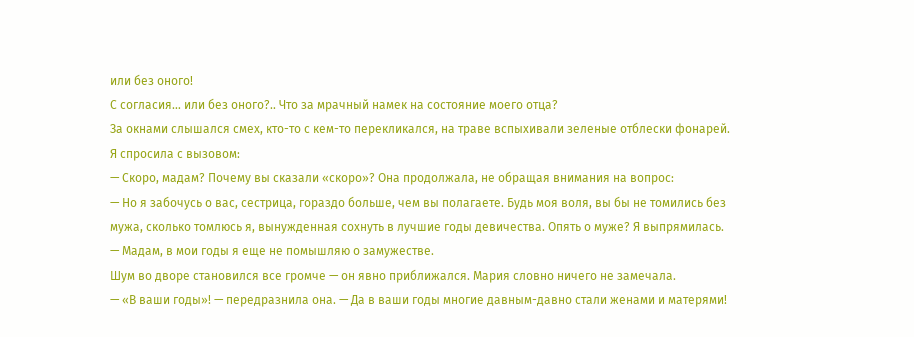или без оного!
С согласия… или без оного?.. Что за мрачный намек на состояние моего отца?
За окнами слышался смех, кто-то с кем-то перекликался, на траве вспыхивали зеленые отблески фонарей.
Я спросила с вызовом:
— Скоро, мадам? Почему вы сказали «скоро»? Она продолжала, не обращая внимания на вопрос:
— Но я забочусь о вас, сестрица, гораздо больше, чем вы полагаете. Будь моя воля, вы бы не томились без мужа, сколько томлюсь я, вынужденная сохнуть в лучшие годы девичества. Опять о муже? Я выпрямилась.
— Мадам, в мои годы я еще не помышляю о замужестве.
Шум во дворе становился все громче — он явно приближался. Мария словно ничего не замечала.
— «В ваши годы»! — передразнила она. — Да в ваши годы многие давным-давно стали женами и матерями!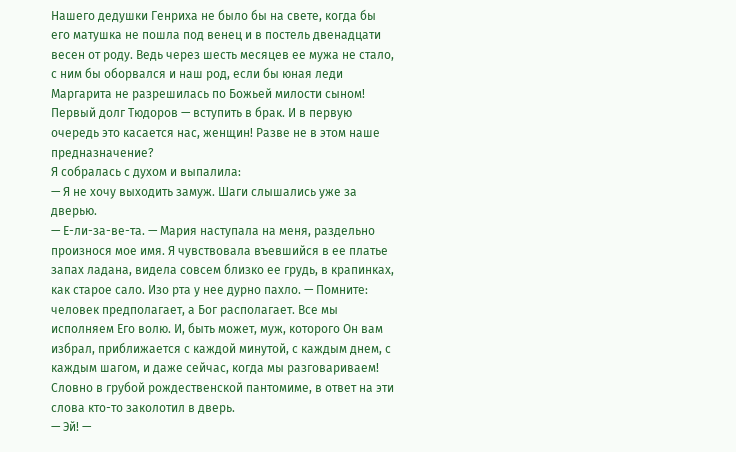Нашего дедушки Генриха не было бы на свете, когда бы его матушка не пошла под венец и в постель двенадцати весен от роду. Ведь через шесть месяцев ее мужа не стало, с ним бы оборвался и наш род, если бы юная леди Маргарита не разрешилась по Божьей милости сыном! Первый долг Тюдоров — вступить в брак. И в первую очередь это касается нас, женщин! Разве не в этом наше предназначение?
Я собралась с духом и выпалила:
— Я не хочу выходить замуж. Шаги слышались уже за дверью.
— Е-ли-за-ве-та. — Мария наступала на меня, раздельно произнося мое имя. Я чувствовала въевшийся в ее платье запах ладана, видела совсем близко ее грудь, в крапинках, как старое сало. Изо рта у нее дурно пахло. — Помните: человек предполагает, а Бог располагает. Все мы исполняем Его волю. И, быть может, муж, которого Он вам избрал, приближается с каждой минутой, с каждым днем, с каждым шагом, и даже сейчас, когда мы разговариваем!
Словно в грубой рождественской пантомиме, в ответ на эти слова кто-то заколотил в дверь.
— Эй! —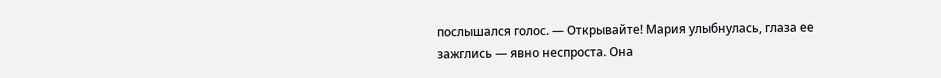послышался голос. — Открывайте! Мария улыбнулась, глаза ее зажглись — явно неспроста. Она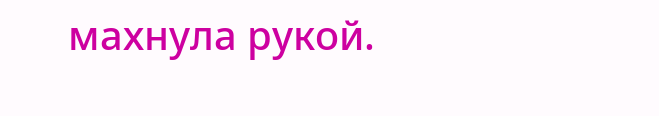махнула рукой.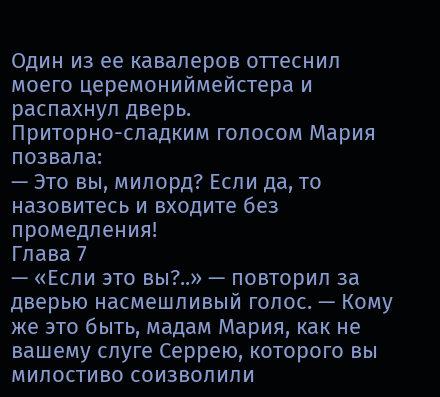Один из ее кавалеров оттеснил моего церемониймейстера и распахнул дверь.
Приторно-сладким голосом Мария позвала:
— Это вы, милорд? Если да, то назовитесь и входите без промедления!
Глава 7
— «Если это вы?..» — повторил за дверью насмешливый голос. — Кому же это быть, мадам Мария, как не вашему слуге Серрею, которого вы милостиво соизволили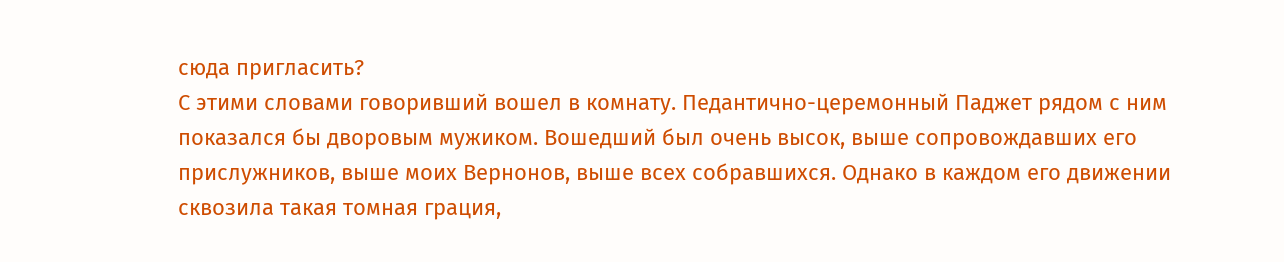сюда пригласить?
С этими словами говоривший вошел в комнату. Педантично-церемонный Паджет рядом с ним показался бы дворовым мужиком. Вошедший был очень высок, выше сопровождавших его прислужников, выше моих Вернонов, выше всех собравшихся. Однако в каждом его движении сквозила такая томная грация,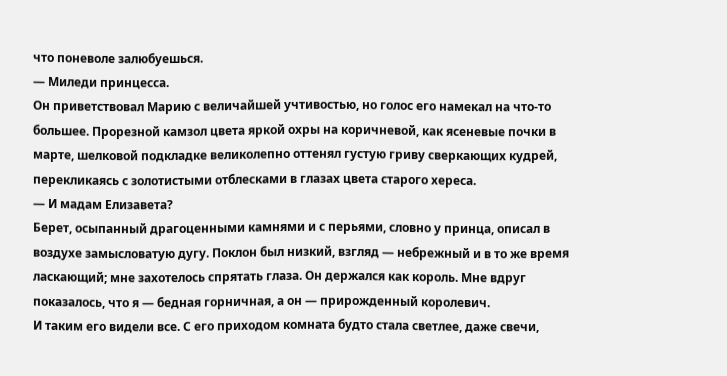что поневоле залюбуешься.
— Миледи принцесса.
Он приветствовал Марию с величайшей учтивостью, но голос его намекал на что-то большее. Прорезной камзол цвета яркой охры на коричневой, как ясеневые почки в марте, шелковой подкладке великолепно оттенял густую гриву сверкающих кудрей, перекликаясь с золотистыми отблесками в глазах цвета старого хереса.
— И мадам Елизавета?
Берет, осыпанный драгоценными камнями и с перьями, словно у принца, описал в воздухе замысловатую дугу. Поклон был низкий, взгляд — небрежный и в то же время ласкающий; мне захотелось спрятать глаза. Он держался как король. Мне вдруг показалось, что я — бедная горничная, а он — прирожденный королевич.
И таким его видели все. С его приходом комната будто стала светлее, даже свечи,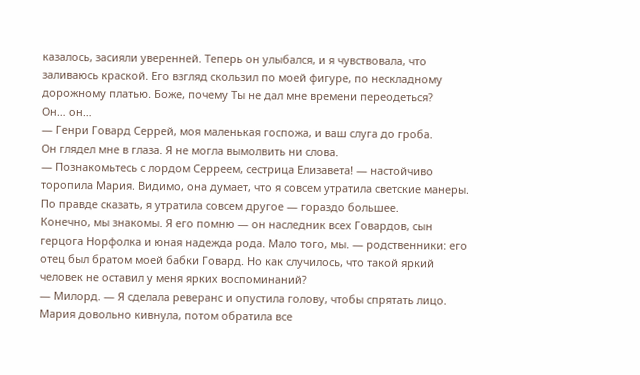казалось, засияли уверенней. Теперь он улыбался, и я чувствовала, что заливаюсь краской. Его взгляд скользил по моей фигуре, по нескладному дорожному платью. Боже, почему Ты не дал мне времени переодеться?
Он… он…
— Генри Говард Серрей, моя маленькая госпожа, и ваш слуга до гроба.
Он глядел мне в глаза. Я не могла вымолвить ни слова.
— Познакомьтесь с лордом Серреем, сестрица Елизавета! — настойчиво торопила Мария. Видимо, она думает, что я совсем утратила светские манеры. По правде сказать, я утратила совсем другое — гораздо большее.
Конечно, мы знакомы. Я его помню — он наследник всех Говардов, сын герцога Норфолка и юная надежда рода. Мало того, мы. — родственники: его отец был братом моей бабки Говард. Но как случилось, что такой яркий человек не оставил у меня ярких воспоминаний?
— Милорд. — Я сделала реверанс и опустила голову, чтобы спрятать лицо.
Мария довольно кивнула, потом обратила все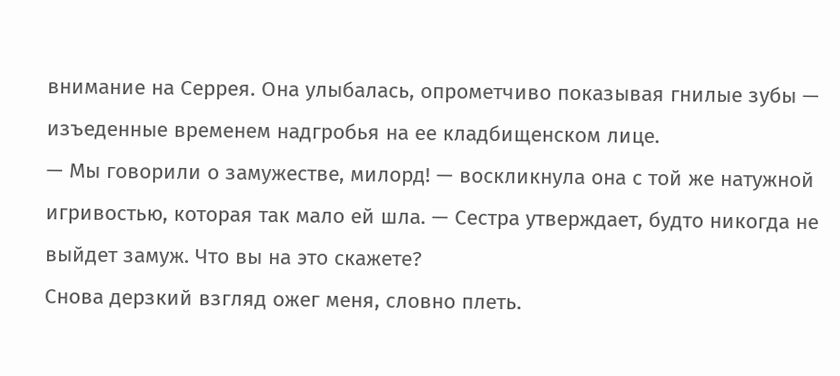внимание на Серрея. Она улыбалась, опрометчиво показывая гнилые зубы — изъеденные временем надгробья на ее кладбищенском лице.
— Мы говорили о замужестве, милорд! — воскликнула она с той же натужной игривостью, которая так мало ей шла. — Сестра утверждает, будто никогда не выйдет замуж. Что вы на это скажете?
Снова дерзкий взгляд ожег меня, словно плеть.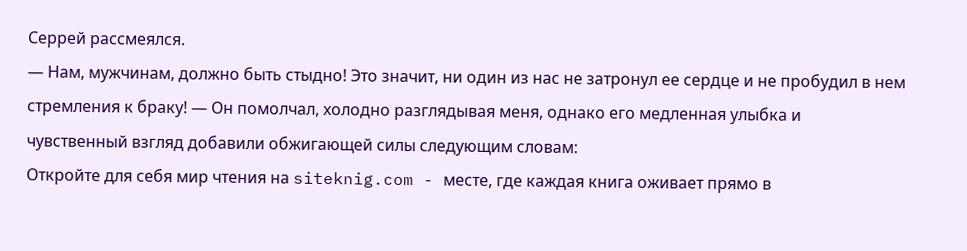Серрей рассмеялся.
— Нам, мужчинам, должно быть стыдно! Это значит, ни один из нас не затронул ее сердце и не пробудил в нем стремления к браку! — Он помолчал, холодно разглядывая меня, однако его медленная улыбка и чувственный взгляд добавили обжигающей силы следующим словам:
Откройте для себя мир чтения на siteknig.com - месте, где каждая книга оживает прямо в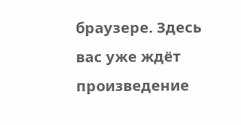браузере. Здесь вас уже ждёт произведение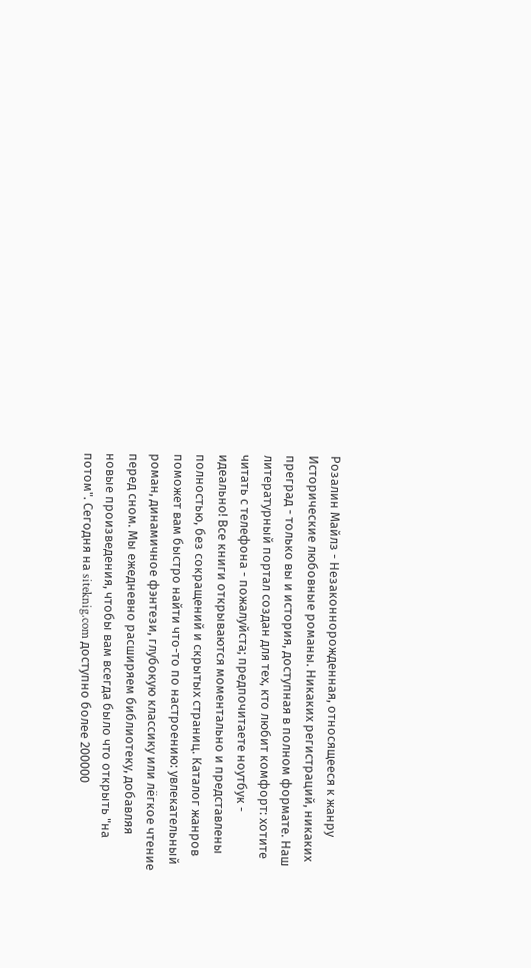Розалин Майлз - Незаконнорожденная, относящееся к жанру Исторические любовные романы. Никаких регистраций, никаких преград - только вы и история, доступная в полном формате. Наш литературный портал создан для тех, кто любит комфорт: хотите читать с телефона - пожалуйста; предпочитаете ноутбук - идеально! Все книги открываются моментально и представлены полностью, без сокращений и скрытых страниц. Каталог жанров поможет вам быстро найти что-то по настроению: увлекательный роман, динамичное фэнтези, глубокую классику или лёгкое чтение перед сном. Мы ежедневно расширяем библиотеку, добавляя новые произведения, чтобы вам всегда было что открыть "на потом". Сегодня на siteknig.com доступно более 200000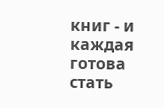книг - и каждая готова стать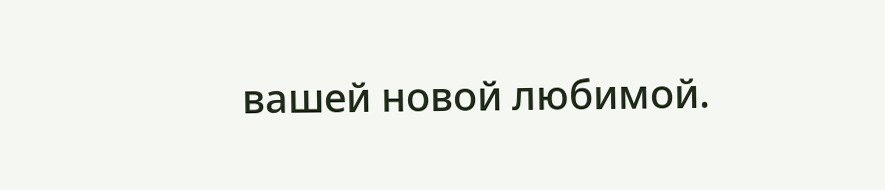вашей новой любимой.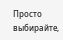Просто выбирайте,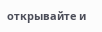открывайте и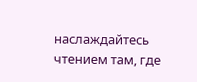наслаждайтесь чтением там, где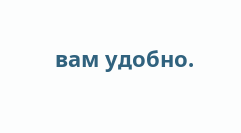вам удобно.